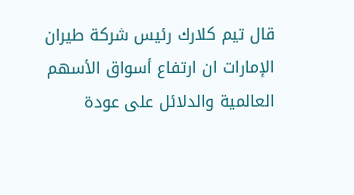قال تيم كلارك رئيس شركة طيران الإمارات ان ارتفاع أسواق الأسهم العالمية والدلائل على عودة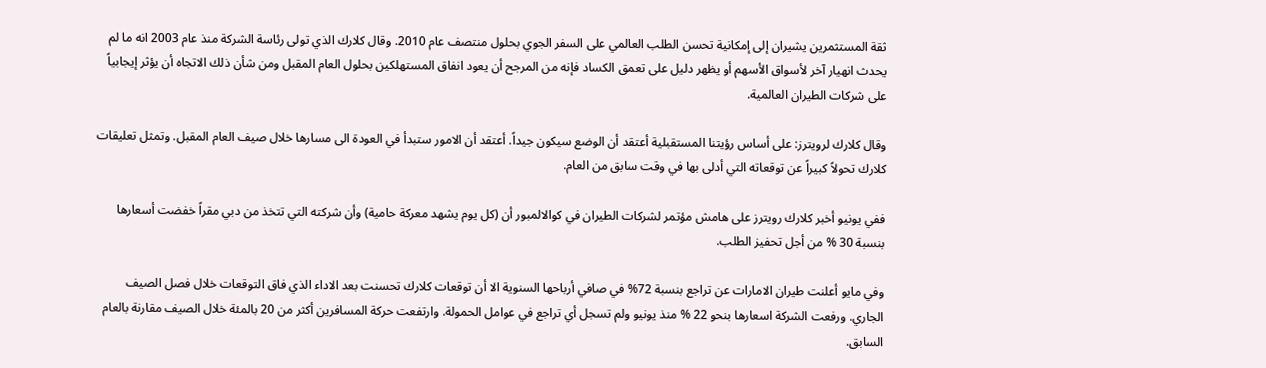ثقة المستثمرين يشيران إلى إمكانية تحسن الطلب العالمي على السفر الجوي بحلول منتصف عام 2010. وقال كلارك الذي تولى رئاسة الشركة منذ عام 2003 انه ما لم يحدث انهيار آخر لأسواق الأسهم أو يظهر دليل على تعمق الكساد فإنه من المرجح أن يعود انفاق المستهلكين بحلول العام المقبل ومن شأن ذلك الاتجاه أن يؤثر إيجابياً على شركات الطيران العالمية.

وقال كلارك لرويترز: على أساس رؤيتنا المستقبلية أعتقد أن الوضع سيكون جيداً. أعتقد أن الامور ستبدأ في العودة الى مسارها خلال صيف العام المقبل. وتمثل تعليقات كلارك تحولاً كبيراً عن توقعاته التي أدلى بها في وقت سابق من العام.

ففي يونيو أخبر كلارك رويترز على هامش مؤتمر لشركات الطيران في كوالالمبور أن (كل يوم يشهد معركة حامية) وأن شركته التي تتخذ من دبي مقراً خفضت أسعارها بنسبة 30 % من أجل تحفيز الطلب.

وفي مايو أعلنت طيران الامارات عن تراجع بنسبة 72% في صافي أرباحها السنوية الا أن توقعات كلارك تحسنت بعد الاداء الذي فاق التوقعات خلال فصل الصيف الجاري. ورفعت الشركة اسعارها بنحو 22 % منذ يونيو ولم تسجل أي تراجع في عوامل الحمولة. وارتفعت حركة المسافرين أكثر من 20 بالمئة خلال الصيف مقارنة بالعام السابق.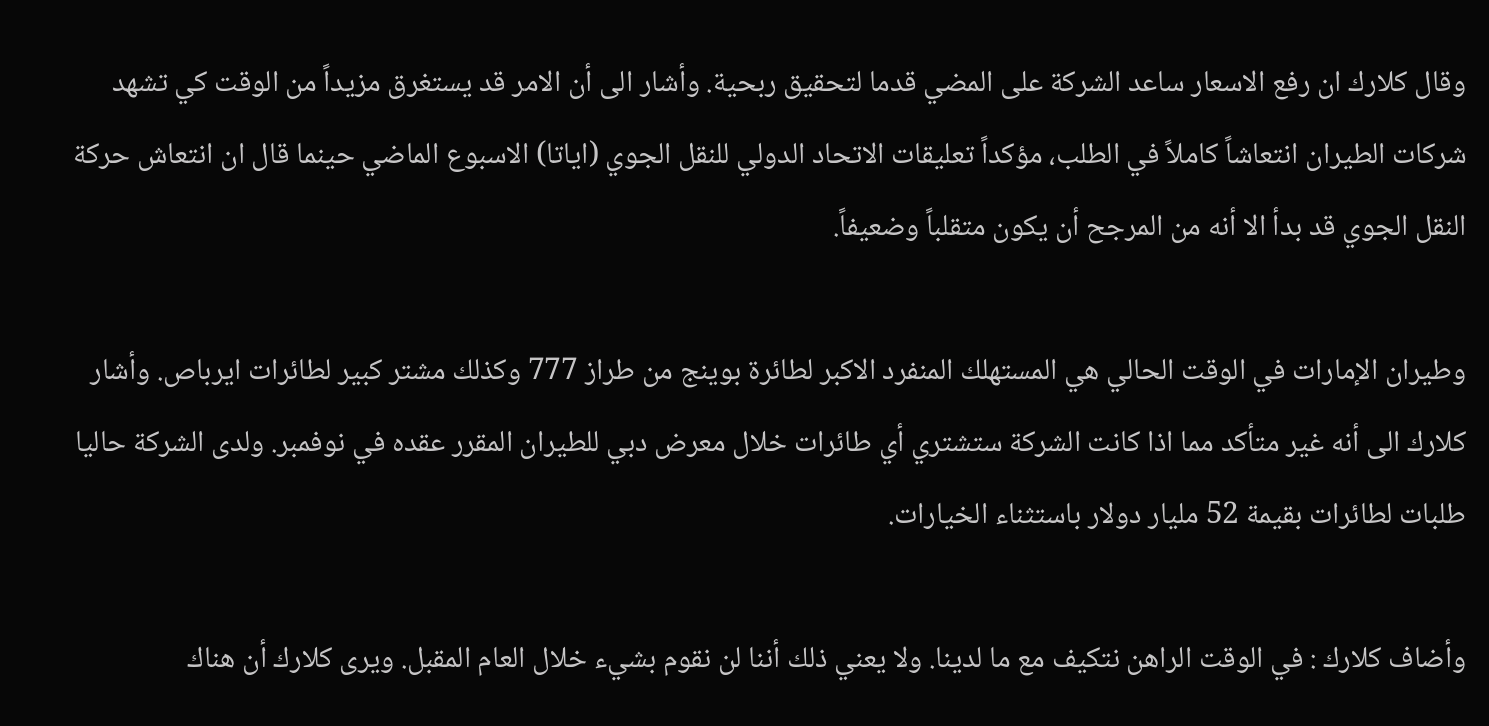وقال كلارك ان رفع الاسعار ساعد الشركة على المضي قدما لتحقيق ربحية. وأشار الى أن الامر قد يستغرق مزيداً من الوقت كي تشهد شركات الطيران انتعاشاً كاملاً في الطلب، مؤكداً تعليقات الاتحاد الدولي للنقل الجوي (اياتا) الاسبوع الماضي حينما قال ان انتعاش حركة النقل الجوي قد بدأ الا أنه من المرجح أن يكون متقلباً وضعيفاً.

وطيران الإمارات في الوقت الحالي هي المستهلك المنفرد الاكبر لطائرة بوينج من طراز 777 وكذلك مشتر كبير لطائرات ايرباص. وأشار كلارك الى أنه غير متأكد مما اذا كانت الشركة ستشتري أي طائرات خلال معرض دبي للطيران المقرر عقده في نوفمبر. ولدى الشركة حاليا طلبات لطائرات بقيمة 52 مليار دولار باستثناء الخيارات.

وأضاف كلارك : في الوقت الراهن نتكيف مع ما لدينا. ولا يعني ذلك أننا لن نقوم بشيء خلال العام المقبل. ويرى كلارك أن هناك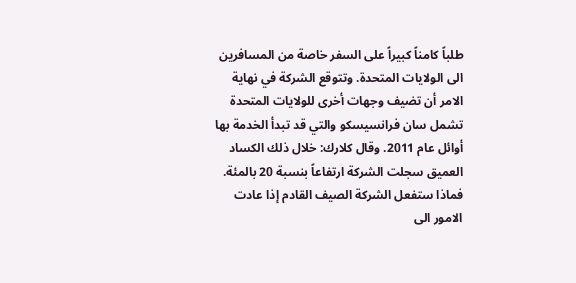طلباً كامناً كبيراً على السفر خاصة من المسافرين الى الولايات المتحدة. وتتوقع الشركة في نهاية الامر أن تضيف وجهات أخرى للولايات المتحدة تشمل سان فرانسيسكو والتي قد تبدأ الخدمة بها أوائل عام 2011. وقال كلارك: خلال ذلك الكساد العميق سجلت الشركة ارتفاعاً بنسبة 20 بالمئة. فماذا ستفعل الشركة الصيف القادم إذا عادت الامور الى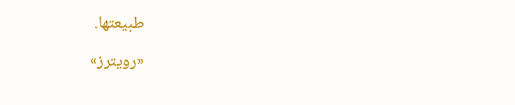طبيعتها.

«رويترز»